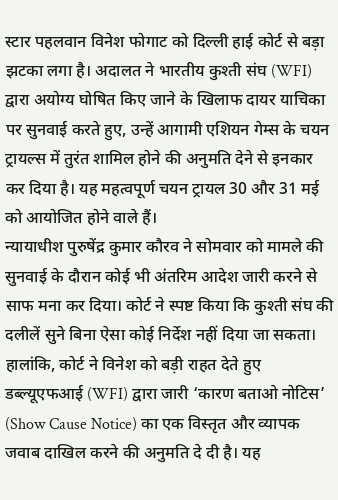स्टार पहलवान विनेश फोगाट को दिल्ली हाई कोर्ट से बड़ा झटका लगा है। अदालत ने भारतीय कुश्ती संघ (WFI) द्वारा अयोग्य घोषित किए जाने के खिलाफ दायर याचिका पर सुनवाई करते हुए, उन्हें आगामी एशियन गेम्स के चयन ट्रायल्स में तुरंत शामिल होने की अनुमति देने से इनकार कर दिया है। यह महत्वपूर्ण चयन ट्रायल 30 और 31 मई को आयोजित होने वाले हैं।
न्यायाधीश पुरुषेंद्र कुमार कौरव ने सोमवार को मामले की सुनवाई के दौरान कोई भी अंतरिम आदेश जारी करने से साफ मना कर दिया। कोर्ट ने स्पष्ट किया कि कुश्ती संघ की दलीलें सुने बिना ऐसा कोई निर्देश नहीं दिया जा सकता। हालांकि, कोर्ट ने विनेश को बड़ी राहत देते हुए डब्ल्यूएफआई (WFI) द्वारा जारी ‘कारण बताओ नोटिस’ (Show Cause Notice) का एक विस्तृत और व्यापक जवाब दाखिल करने की अनुमति दे दी है। यह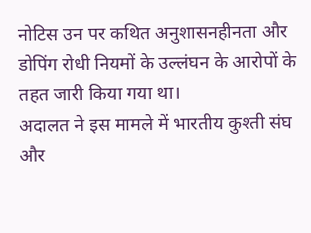नोटिस उन पर कथित अनुशासनहीनता और डोपिंग रोधी नियमों के उल्लंघन के आरोपों के तहत जारी किया गया था।
अदालत ने इस मामले में भारतीय कुश्ती संघ और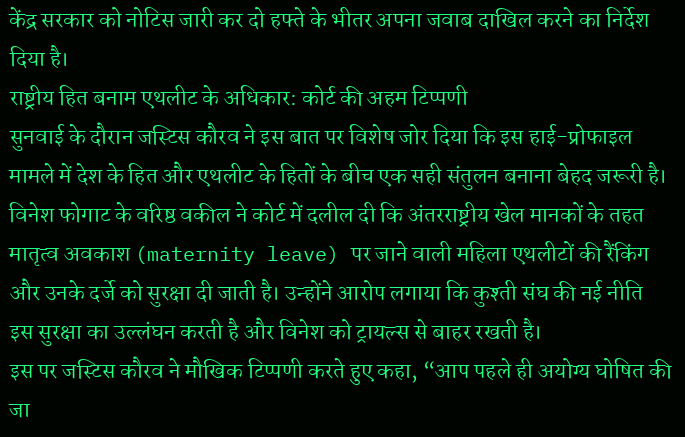केंद्र सरकार को नोटिस जारी कर दो हफ्ते के भीतर अपना जवाब दाखिल करने का निर्देश दिया है।
राष्ट्रीय हित बनाम एथलीट के अधिकार: कोर्ट की अहम टिप्पणी
सुनवाई के दौरान जस्टिस कौरव ने इस बात पर विशेष जोर दिया कि इस हाई-प्रोफाइल मामले में देश के हित और एथलीट के हितों के बीच एक सही संतुलन बनाना बेहद जरूरी है।
विनेश फोगाट के वरिष्ठ वकील ने कोर्ट में दलील दी कि अंतरराष्ट्रीय खेल मानकों के तहत मातृत्व अवकाश (maternity leave) पर जाने वाली महिला एथलीटों की रैंकिंग और उनके दर्जे को सुरक्षा दी जाती है। उन्होंने आरोप लगाया कि कुश्ती संघ की नई नीति इस सुरक्षा का उल्लंघन करती है और विनेश को ट्रायल्स से बाहर रखती है।
इस पर जस्टिस कौरव ने मौखिक टिप्पणी करते हुए कहा, “आप पहले ही अयोग्य घोषित की जा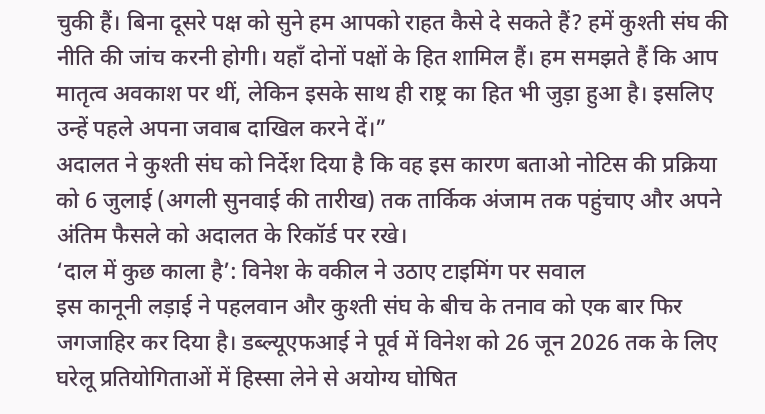चुकी हैं। बिना दूसरे पक्ष को सुने हम आपको राहत कैसे दे सकते हैं? हमें कुश्ती संघ की नीति की जांच करनी होगी। यहाँ दोनों पक्षों के हित शामिल हैं। हम समझते हैं कि आप मातृत्व अवकाश पर थीं, लेकिन इसके साथ ही राष्ट्र का हित भी जुड़ा हुआ है। इसलिए उन्हें पहले अपना जवाब दाखिल करने दें।”
अदालत ने कुश्ती संघ को निर्देश दिया है कि वह इस कारण बताओ नोटिस की प्रक्रिया को 6 जुलाई (अगली सुनवाई की तारीख) तक तार्किक अंजाम तक पहुंचाए और अपने अंतिम फैसले को अदालत के रिकॉर्ड पर रखे।
‘दाल में कुछ काला है’: विनेश के वकील ने उठाए टाइमिंग पर सवाल
इस कानूनी लड़ाई ने पहलवान और कुश्ती संघ के बीच के तनाव को एक बार फिर जगजाहिर कर दिया है। डब्ल्यूएफआई ने पूर्व में विनेश को 26 जून 2026 तक के लिए घरेलू प्रतियोगिताओं में हिस्सा लेने से अयोग्य घोषित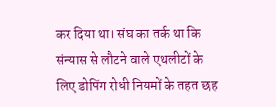कर दिया था। संघ का तर्क था कि संन्यास से लौटने वाले एथलीटों के लिए डोपिंग रोधी नियमों के तहत छह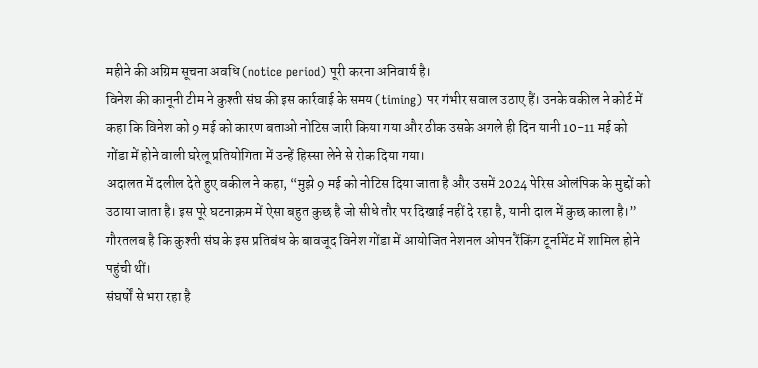महीने की अग्रिम सूचना अवधि (notice period) पूरी करना अनिवार्य है।
विनेश की कानूनी टीम ने कुश्ती संघ की इस कार्रवाई के समय (timing) पर गंभीर सवाल उठाए हैं। उनके वकील ने कोर्ट में कहा कि विनेश को 9 मई को कारण बताओ नोटिस जारी किया गया और ठीक उसके अगले ही दिन यानी 10-11 मई को गोंडा में होने वाली घरेलू प्रतियोगिता में उन्हें हिस्सा लेने से रोक दिया गया।
अदालत में दलील देते हुए वकील ने कहा, “मुझे 9 मई को नोटिस दिया जाता है और उसमें 2024 पेरिस ओलंपिक के मुद्दों को उठाया जाता है। इस पूरे घटनाक्रम में ऐसा बहुत कुछ है जो सीधे तौर पर दिखाई नहीं दे रहा है, यानी दाल में कुछ काला है।”
गौरतलब है कि कुश्ती संघ के इस प्रतिबंध के बावजूद विनेश गोंडा में आयोजित नेशनल ओपन रैंकिंग टूर्नामेंट में शामिल होने पहुंची थीं।
संघर्षों से भरा रहा है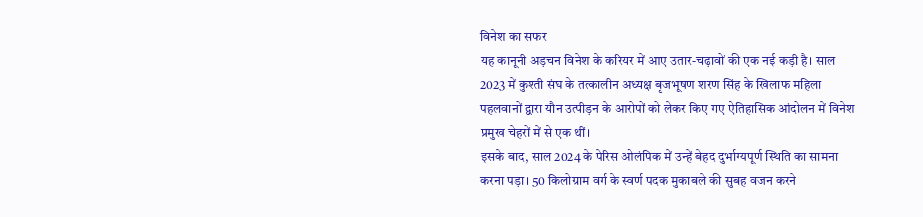विनेश का सफर
यह कानूनी अड़चन विनेश के करियर में आए उतार-चढ़ावों की एक नई कड़ी है। साल 2023 में कुश्ती संघ के तत्कालीन अध्यक्ष बृजभूषण शरण सिंह के खिलाफ महिला पहलवानों द्वारा यौन उत्पीड़न के आरोपों को लेकर किए गए ऐतिहासिक आंदोलन में विनेश प्रमुख चेहरों में से एक थीं।
इसके बाद, साल 2024 के पेरिस ओलंपिक में उन्हें बेहद दुर्भाग्यपूर्ण स्थिति का सामना करना पड़ा। 50 किलोग्राम वर्ग के स्वर्ण पदक मुकाबले की सुबह वजन करने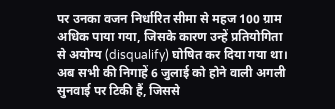पर उनका वजन निर्धारित सीमा से महज 100 ग्राम अधिक पाया गया, जिसके कारण उन्हें प्रतियोगिता से अयोग्य (disqualify) घोषित कर दिया गया था।
अब सभी की निगाहें 6 जुलाई को होने वाली अगली सुनवाई पर टिकी हैं, जिससे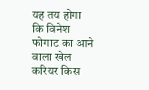यह तय होगा कि विनेश फोगाट का आने वाला खेल करियर किस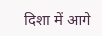दिशा में आगे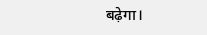बढ़ेगा।